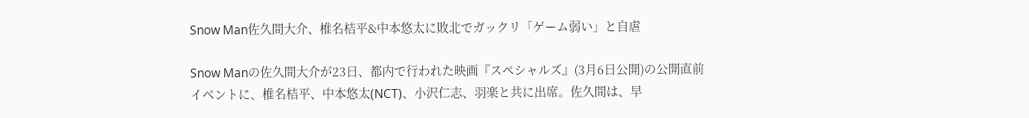Snow Man佐久間大介、椎名桔平&中本悠太に敗北でガックリ「ゲーム弱い」と自虐

Snow Manの佐久間大介が23日、都内で行われた映画『スペシャルズ』(3月6日公開)の公開直前イベントに、椎名桔平、中本悠太(NCT)、小沢仁志、羽楽と共に出席。佐久間は、早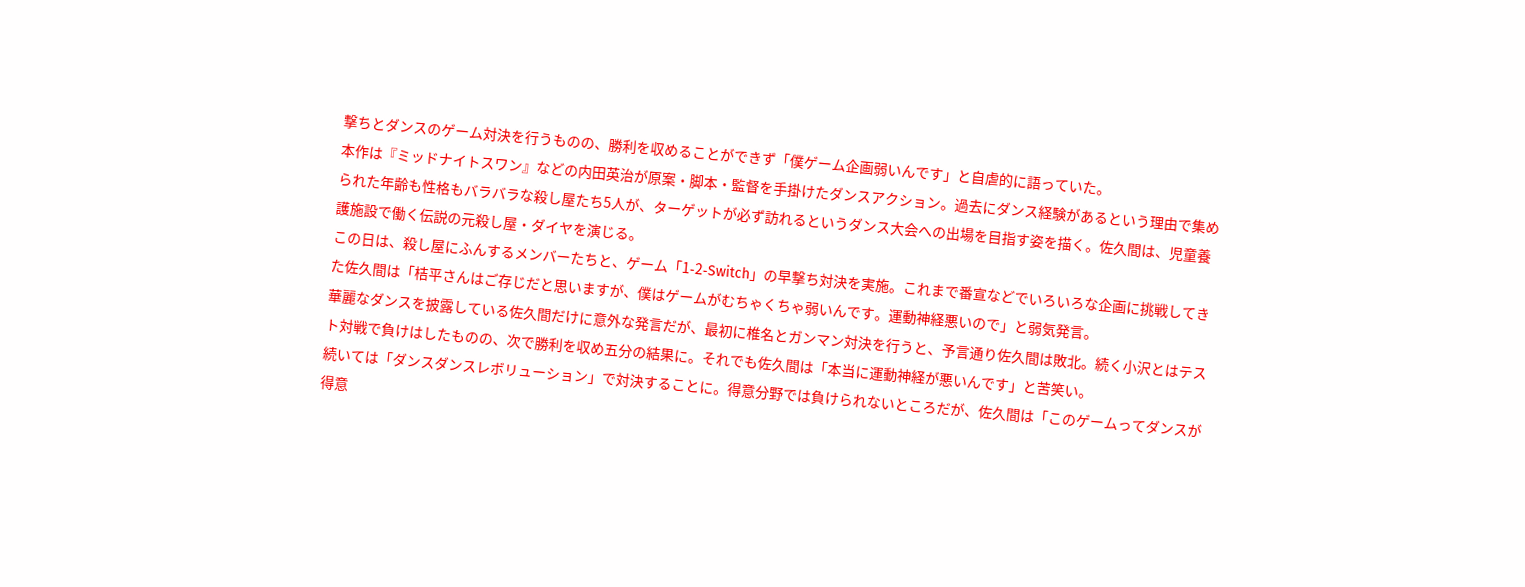撃ちとダンスのゲーム対決を行うものの、勝利を収めることができず「僕ゲーム企画弱いんです」と自虐的に語っていた。
本作は『ミッドナイトスワン』などの内田英治が原案・脚本・監督を手掛けたダンスアクション。過去にダンス経験があるという理由で集められた年齢も性格もバラバラな殺し屋たち5人が、ターゲットが必ず訪れるというダンス大会への出場を目指す姿を描く。佐久間は、児童養護施設で働く伝説の元殺し屋・ダイヤを演じる。
この日は、殺し屋にふんするメンバーたちと、ゲーム「1-2-Switch」の早撃ち対決を実施。これまで番宣などでいろいろな企画に挑戦してきた佐久間は「桔平さんはご存じだと思いますが、僕はゲームがむちゃくちゃ弱いんです。運動神経悪いので」と弱気発言。
華麗なダンスを披露している佐久間だけに意外な発言だが、最初に椎名とガンマン対決を行うと、予言通り佐久間は敗北。続く小沢とはテスト対戦で負けはしたものの、次で勝利を収め五分の結果に。それでも佐久間は「本当に運動神経が悪いんです」と苦笑い。
続いては「ダンスダンスレボリューション」で対決することに。得意分野では負けられないところだが、佐久間は「このゲームってダンスが得意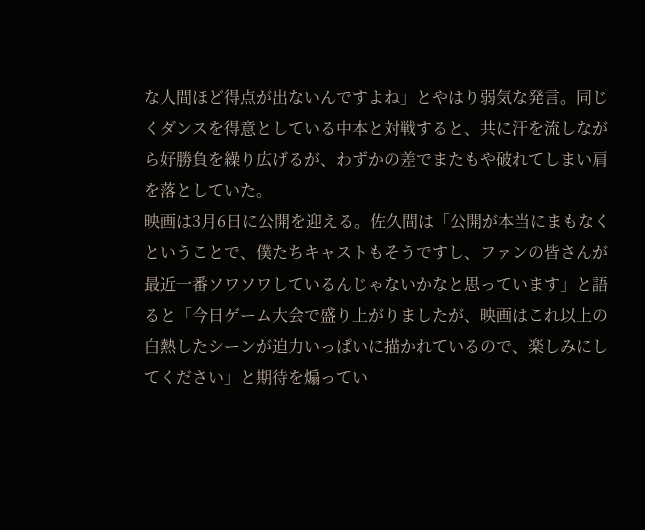な人間ほど得点が出ないんですよね」とやはり弱気な発言。同じくダンスを得意としている中本と対戦すると、共に汗を流しながら好勝負を繰り広げるが、わずかの差でまたもや破れてしまい肩を落としていた。
映画は3月6日に公開を迎える。佐久間は「公開が本当にまもなくということで、僕たちキャストもそうですし、ファンの皆さんが最近一番ソワソワしているんじゃないかなと思っています」と語ると「今日ゲーム大会で盛り上がりましたが、映画はこれ以上の白熱したシーンが迫力いっぱいに描かれているので、楽しみにしてください」と期待を煽ってい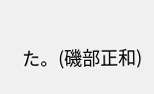た。(磯部正和)